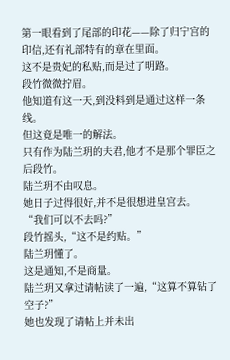第一眼看到了尾部的印花——除了归宁宫的印信,还有礼部特有的章在里面。
这不是贵妃的私贴,而是过了明路。
段竹微微拧眉。
他知道有这一天,到没料到是通过这样一条线。
但这竟是唯一的解法。
只有作为陆兰玥的夫君,他才不是那个罪臣之后段竹。
陆兰玥不由叹息。
她日子过得很好,并不是很想进皇宫去。
“我们可以不去吗?”
段竹摇头,“这不是约贴。”
陆兰玥懂了。
这是通知,不是商量。
陆兰玥又拿过请帖读了一遍,“这算不算钻了空子?”
她也发现了请帖上并未出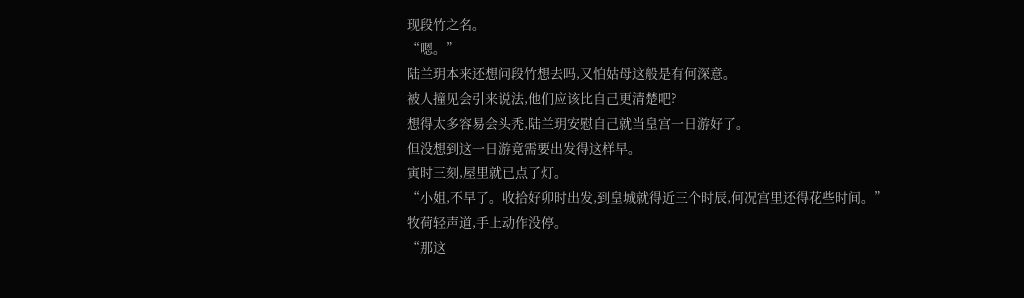现段竹之名。
“嗯。”
陆兰玥本来还想问段竹想去吗,又怕姑母这般是有何深意。
被人撞见会引来说法,他们应该比自己更清楚吧?
想得太多容易会头秃,陆兰玥安慰自己就当皇宫一日游好了。
但没想到这一日游竟需要出发得这样早。
寅时三刻,屋里就已点了灯。
“小姐,不早了。收拾好卯时出发,到皇城就得近三个时辰,何况宫里还得花些时间。”
牧荷轻声道,手上动作没停。
“那这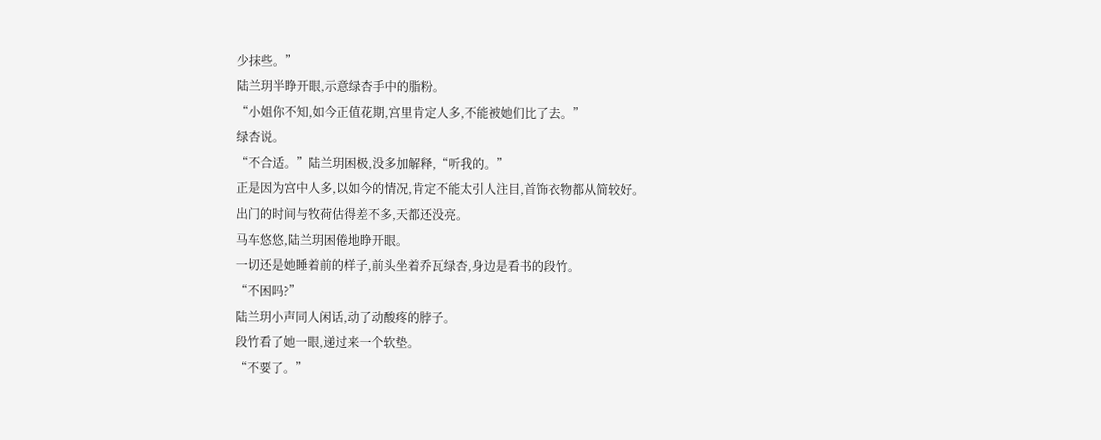少抹些。”
陆兰玥半睁开眼,示意绿杏手中的脂粉。
“小姐你不知,如今正值花期,宫里肯定人多,不能被她们比了去。”
绿杏说。
“不合适。”陆兰玥困极,没多加解释,“听我的。”
正是因为宫中人多,以如今的情况,肯定不能太引人注目,首饰衣物都从简较好。
出门的时间与牧荷估得差不多,天都还没亮。
马车悠悠,陆兰玥困倦地睁开眼。
一切还是她睡着前的样子,前头坐着乔瓦绿杏,身边是看书的段竹。
“不困吗?”
陆兰玥小声同人闲话,动了动酸疼的脖子。
段竹看了她一眼,递过来一个软垫。
“不要了。”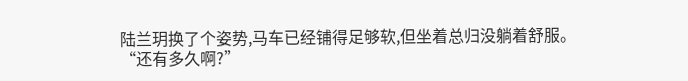陆兰玥换了个姿势,马车已经铺得足够软,但坐着总归没躺着舒服。
“还有多久啊?”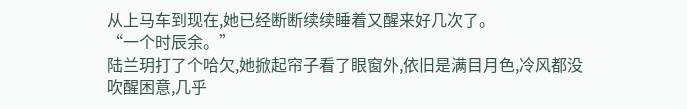从上马车到现在,她已经断断续续睡着又醒来好几次了。
“一个时辰余。”
陆兰玥打了个哈欠,她掀起帘子看了眼窗外,依旧是满目月色,冷风都没吹醒困意,几乎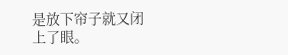是放下帘子就又闭上了眼。